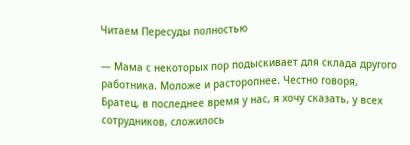Читаем Пересуды полностью

— Мама с некоторых пор подыскивает для склада другого работника. Моложе и расторопнее. Честно говоря, Братец, в последнее время у нас, я хочу сказать, у всех сотрудников, сложилось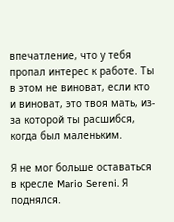впечатление, что у тебя пропал интерес к работе. Ты в этом не виноват, если кто и виноват, это твоя мать, из-за которой ты расшибся, когда был маленьким.

Я не мог больше оставаться в кресле Mario Sereni. Я поднялся.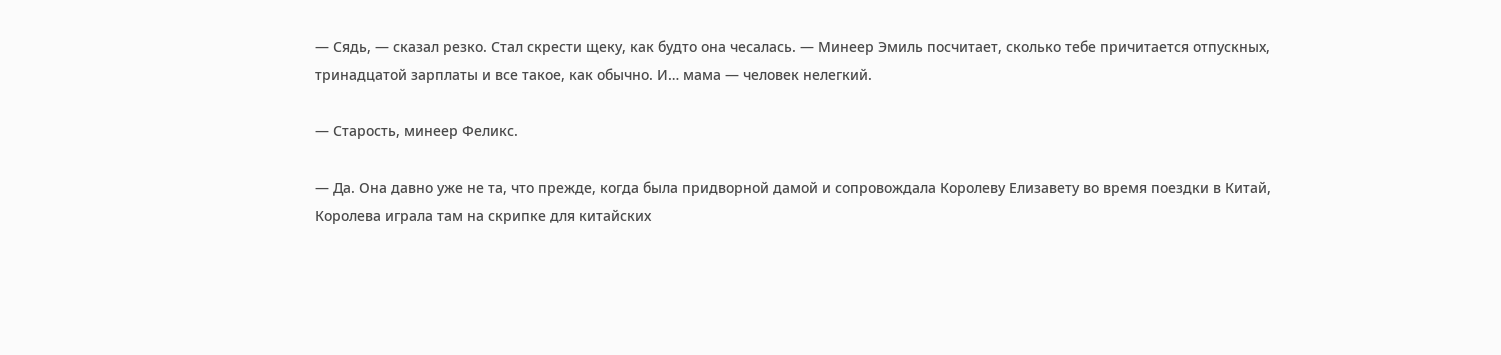— Сядь, — сказал резко. Стал скрести щеку, как будто она чесалась. — Минеер Эмиль посчитает, сколько тебе причитается отпускных, тринадцатой зарплаты и все такое, как обычно. И… мама — человек нелегкий.

— Старость, минеер Феликс.

— Да. Она давно уже не та, что прежде, когда была придворной дамой и сопровождала Королеву Елизавету во время поездки в Китай, Королева играла там на скрипке для китайских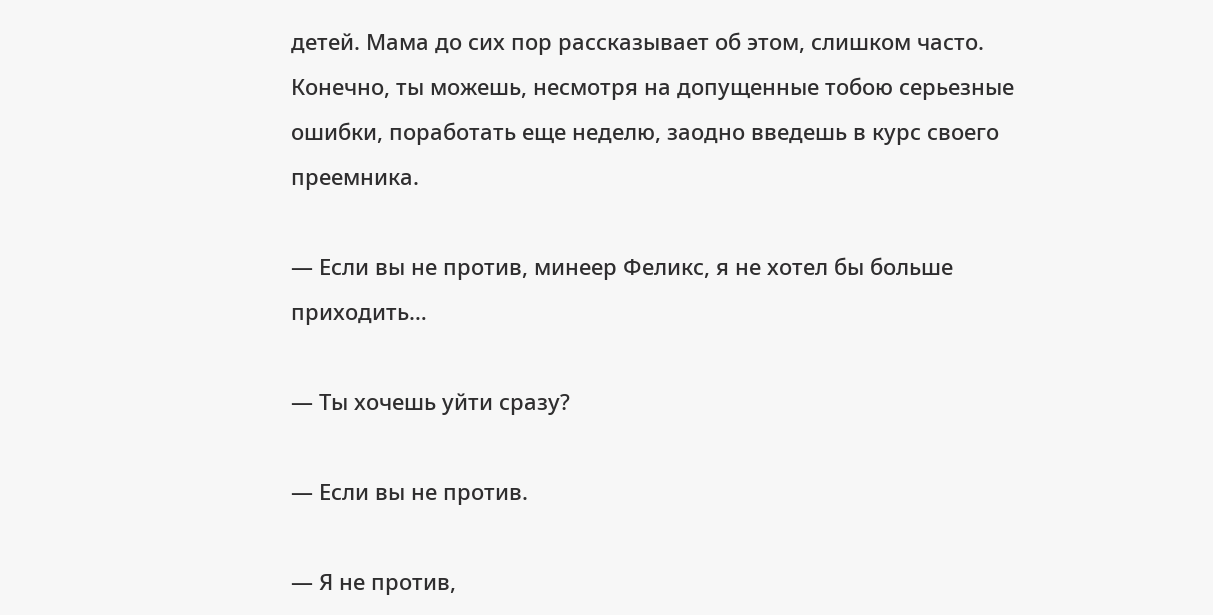детей. Мама до сих пор рассказывает об этом, слишком часто. Конечно, ты можешь, несмотря на допущенные тобою серьезные ошибки, поработать еще неделю, заодно введешь в курс своего преемника.

— Если вы не против, минеер Феликс, я не хотел бы больше приходить…

— Ты хочешь уйти сразу?

— Если вы не против.

— Я не против,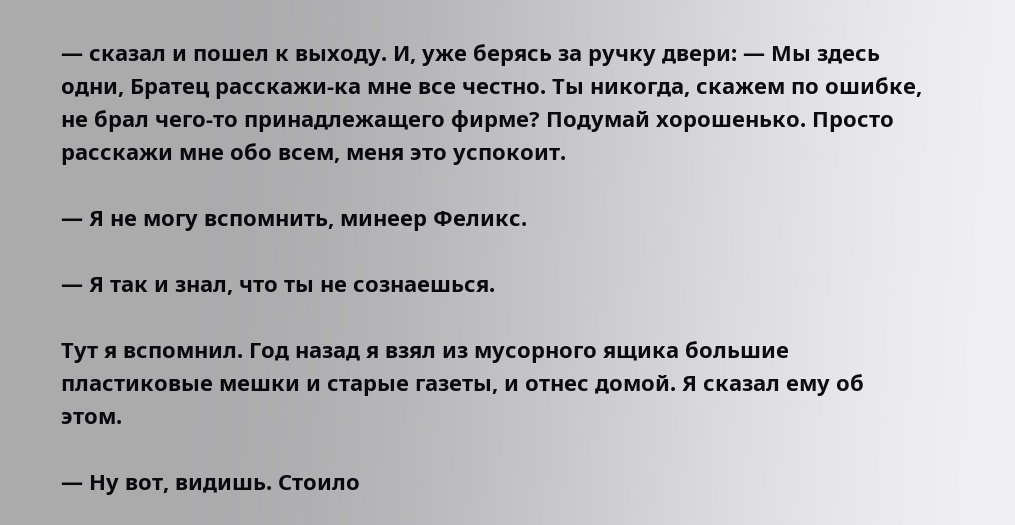— сказал и пошел к выходу. И, уже берясь за ручку двери: — Мы здесь одни, Братец расскажи-ка мне все честно. Ты никогда, скажем по ошибке, не брал чего-то принадлежащего фирме? Подумай хорошенько. Просто расскажи мне обо всем, меня это успокоит.

— Я не могу вспомнить, минеер Феликс.

— Я так и знал, что ты не сознаешься.

Тут я вспомнил. Год назад я взял из мусорного ящика большие пластиковые мешки и старые газеты, и отнес домой. Я сказал ему об этом.

— Ну вот, видишь. Стоило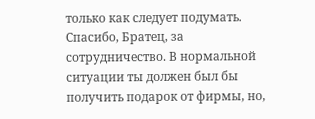только как следует подумать. Спасибо, Братец, за сотрудничество. В нормальной ситуации ты должен был бы получить подарок от фирмы, но,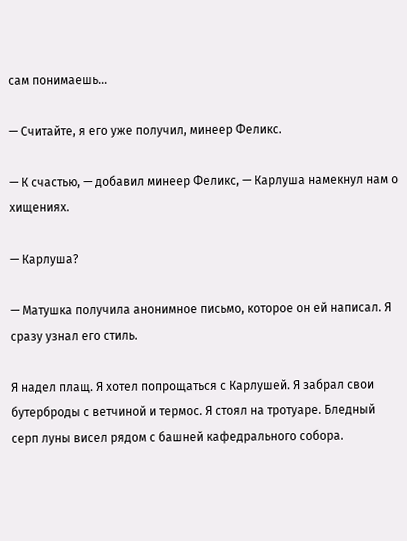сам понимаешь…

— Считайте, я его уже получил, минеер Феликс.

— К счастью, — добавил минеер Феликс, — Карлуша намекнул нам о хищениях.

— Карлуша?

— Матушка получила анонимное письмо, которое он ей написал. Я сразу узнал его стиль.

Я надел плащ. Я хотел попрощаться с Карлушей. Я забрал свои бутерброды с ветчиной и термос. Я стоял на тротуаре. Бледный серп луны висел рядом с башней кафедрального собора.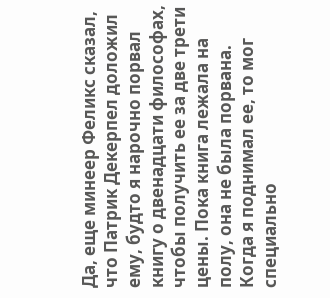Да, еще минеер Феликс сказал, что Патрик Декерпел доложил ему, будто я нарочно порвал книгу о двенадцати философах, чтобы получить ее за две трети цены. Пока книга лежала на полу, она не была порвана. Когда я поднимал ее, то мог специально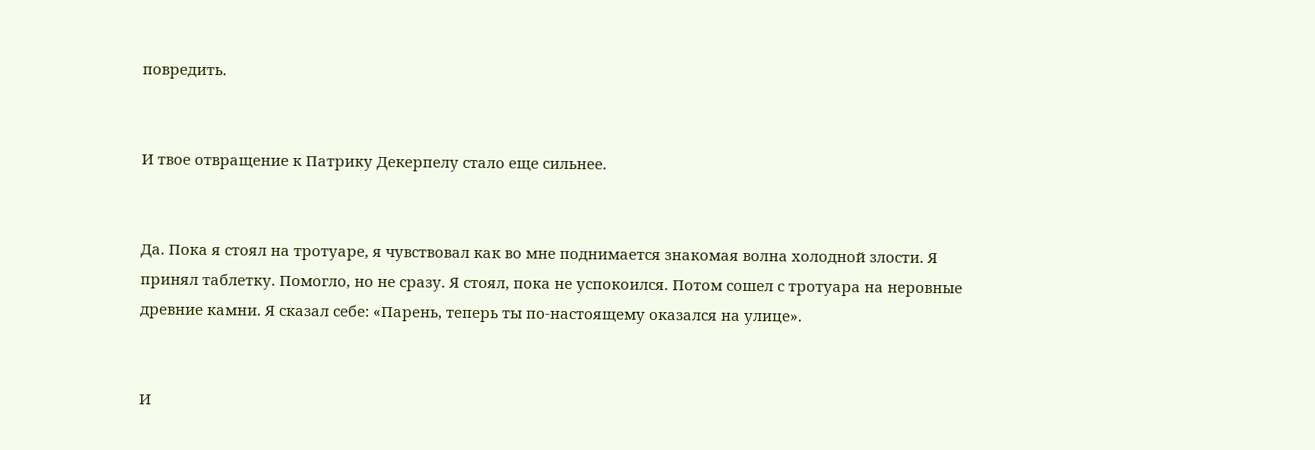повредить.


И твое отвращение к Патрику Декерпелу стало еще сильнее.


Да. Пока я стоял на тротуаре, я чувствовал как во мне поднимается знакомая волна холодной злости. Я принял таблетку. Помогло, но не сразу. Я стоял, пока не успокоился. Потом сошел с тротуара на неровные древние камни. Я сказал себе: «Парень, теперь ты по-настоящему оказался на улице».


И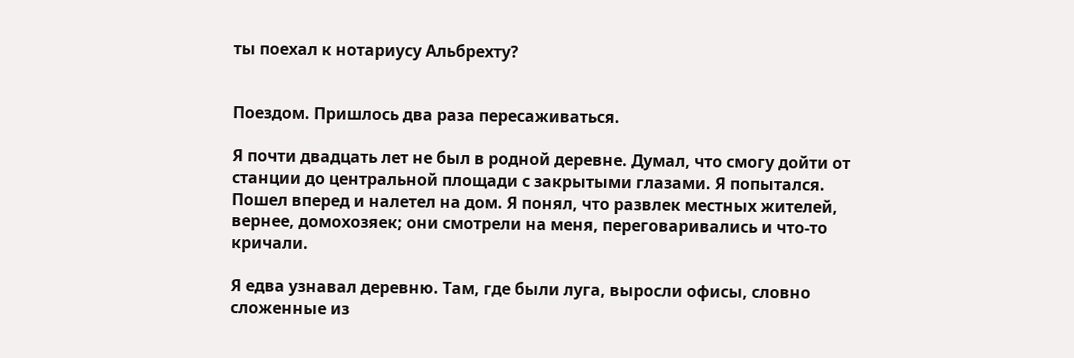ты поехал к нотариусу Альбрехту?


Поездом. Пришлось два раза пересаживаться.

Я почти двадцать лет не был в родной деревне. Думал, что смогу дойти от станции до центральной площади с закрытыми глазами. Я попытался. Пошел вперед и налетел на дом. Я понял, что развлек местных жителей, вернее, домохозяек; они смотрели на меня, переговаривались и что-то кричали.

Я едва узнавал деревню. Там, где были луга, выросли офисы, словно сложенные из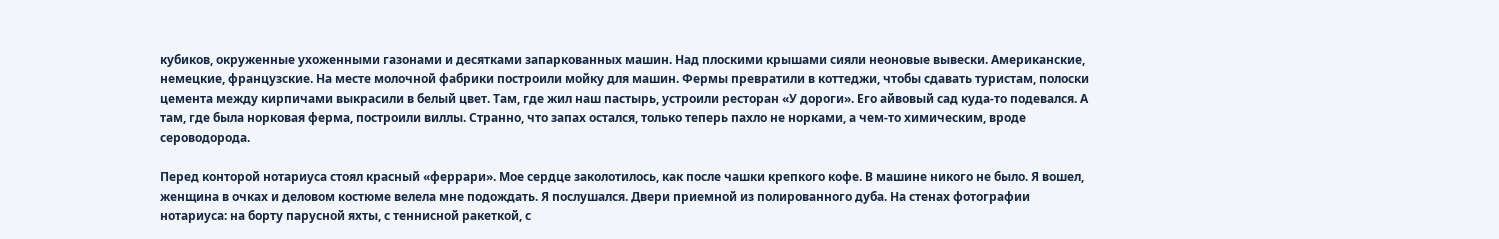кубиков, окруженные ухоженными газонами и десятками запаркованных машин. Над плоскими крышами сияли неоновые вывески. Американские, немецкие, французские. На месте молочной фабрики построили мойку для машин. Фермы превратили в коттеджи, чтобы сдавать туристам, полоски цемента между кирпичами выкрасили в белый цвет. Там, где жил наш пастырь, устроили ресторан «У дороги». Его айвовый сад куда-то подевался. А там, где была норковая ферма, построили виллы. Странно, что запах остался, только теперь пахло не норками, а чем-то химическим, вроде сероводорода.

Перед конторой нотариуса стоял красный «феррари». Мое сердце заколотилось, как после чашки крепкого кофе. В машине никого не было. Я вошел, женщина в очках и деловом костюме велела мне подождать. Я послушался. Двери приемной из полированного дуба. На стенах фотографии нотариуса: на борту парусной яхты, с теннисной ракеткой, с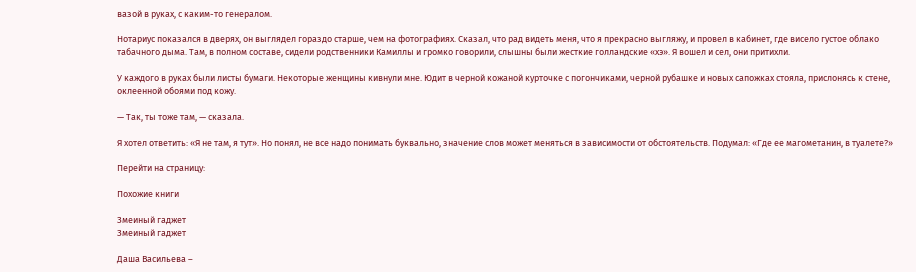вазой в руках, с каким-то генералом.

Нотариус показался в дверях, он выглядел гораздо старше, чем на фотографиях. Сказал, что рад видеть меня, что я прекрасно выгляжу, и провел в кабинет, где висело густое облако табачного дыма. Там, в полном составе, сидели родственники Камиллы и громко говорили, слышны были жесткие голландские «хэ». Я вошел и сел, они притихли.

У каждого в руках были листы бумаги. Некоторые женщины кивнули мне. Юдит в черной кожаной курточке с погончиками, черной рубашке и новых сапожках стояла, прислонясь к стене, оклеенной обоями под кожу.

— Так, ты тоже там, — сказала.

Я хотел ответить: «Я не там, я тут». Но понял, не все надо понимать буквально, значение слов может меняться в зависимости от обстоятельств. Подумал: «Где ее магометанин, в туалете?»

Перейти на страницу:

Похожие книги

Змеиный гаджет
Змеиный гаджет

Даша Васильева –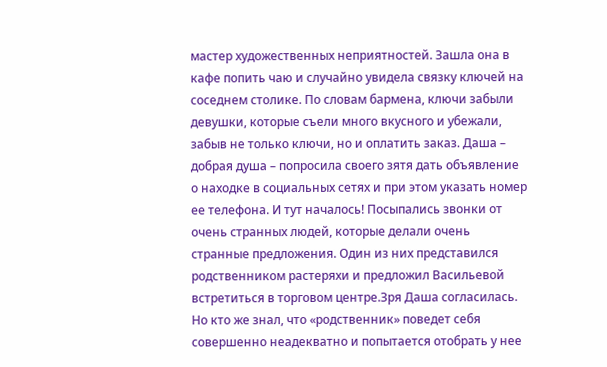мастер художественных неприятностей. Зашла она в кафе попить чаю и случайно увидела связку ключей на соседнем столике. По словам бармена, ключи забыли девушки, которые съели много вкусного и убежали, забыв не только ключи, но и оплатить заказ. Даша – добрая душа – попросила своего зятя дать объявление о находке в социальных сетях и при этом указать номер ее телефона. И тут началось! Посыпались звонки от очень странных людей, которые делали очень странные предложения. Один из них представился родственником растеряхи и предложил Васильевой встретиться в торговом центре.Зря Даша согласилась. Но кто же знал, что «родственник» поведет себя совершенно неадекватно и попытается отобрать у нее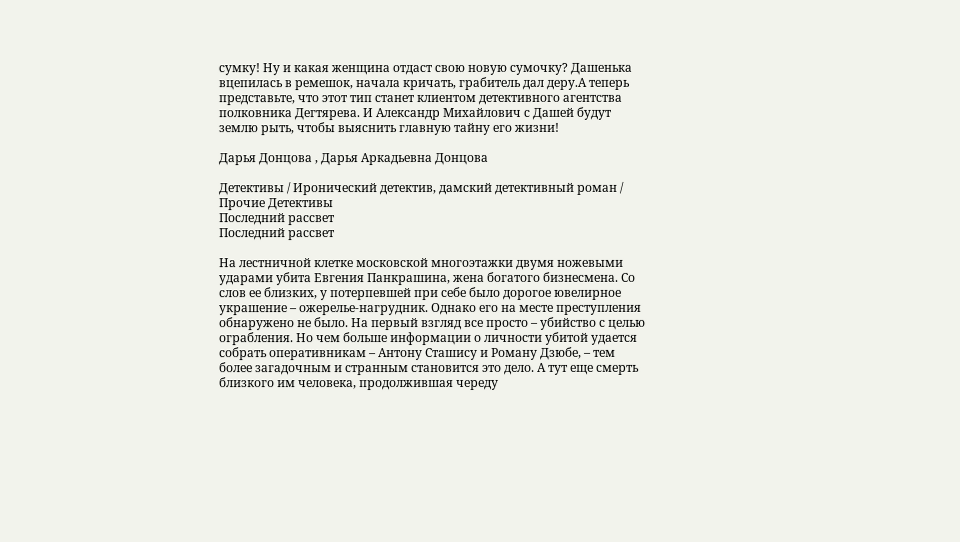сумку! Ну и какая женщина отдаст свою новую сумочку? Дашенька вцепилась в ремешок, начала кричать, грабитель дал деру.А теперь представьте, что этот тип станет клиентом детективного агентства полковника Дегтярева. И Александр Михайлович с Дашей будут землю рыть, чтобы выяснить главную тайну его жизни!

Дарья Донцова , Дарья Аркадьевна Донцова

Детективы / Иронический детектив, дамский детективный роман / Прочие Детективы
Последний рассвет
Последний рассвет

На лестничной клетке московской многоэтажки двумя ножевыми ударами убита Евгения Панкрашина, жена богатого бизнесмена. Со слов ее близких, у потерпевшей при себе было дорогое ювелирное украшение – ожерелье-нагрудник. Однако его на месте преступления обнаружено не было. На первый взгляд все просто – убийство с целью ограбления. Но чем больше информации о личности убитой удается собрать оперативникам – Антону Сташису и Роману Дзюбе, – тем более загадочным и странным становится это дело. А тут еще смерть близкого им человека, продолжившая череду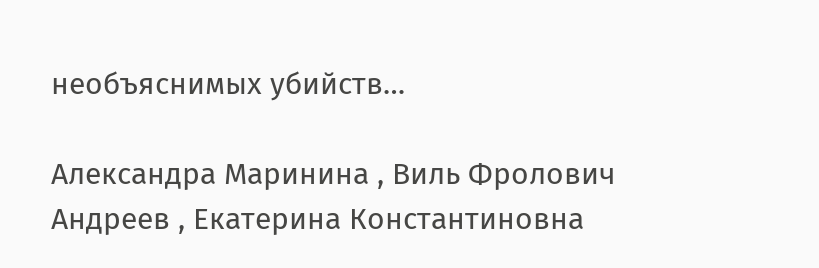необъяснимых убийств…

Александра Маринина , Виль Фролович Андреев , Екатерина Константиновна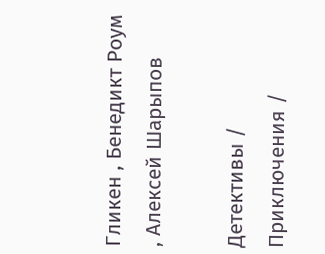Гликен , Бенедикт Роум , Алексей Шарыпов

Детективы / Приключения /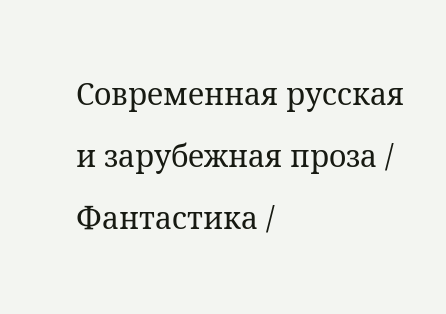Современная русская и зарубежная проза / Фантастика /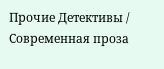Прочие Детективы / Современная проза